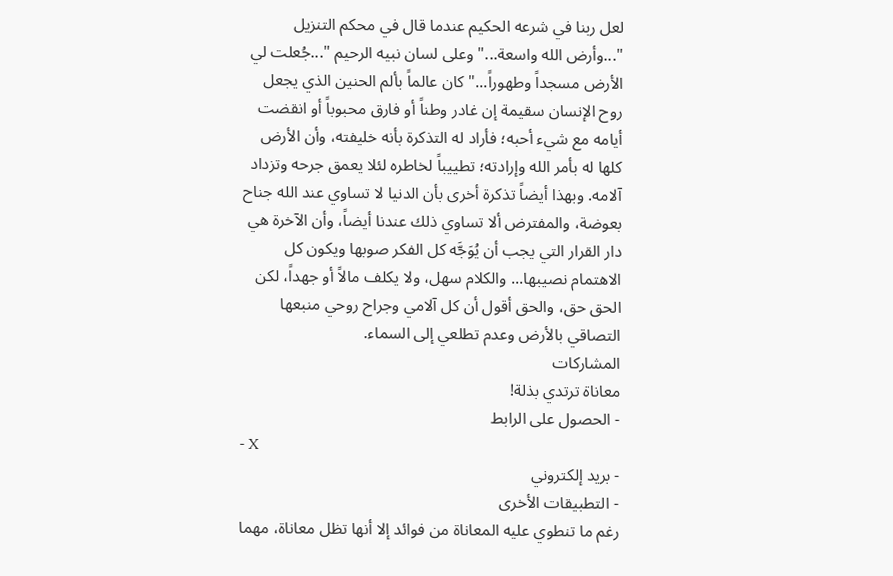لعل ربنا في شرعه الحكيم عندما قال في محكم التنزيل "...وأرض الله واسعة..." وعلى لسان نبيه الرحيم "...جُعلت لي الأرض مسجداً وطهوراً..." كان عالماً بألم الحنين الذي يجعل روح الإنسان سقيمة إن غادر وطناً أو فارق محبوباً أو انقضت أيامه مع شيء أحبه؛ فأراد له التذكرة بأنه خليفته، وأن الأرض كلها له بأمر الله وإرادته؛ تطييباً لخاطره لئلا يعمق جرحه وتزداد آلامه. وبهذا أيضاً تذكرة أخرى بأن الدنيا لا تساوي عند الله جناح بعوضة، والمفترض ألا تساوي ذلك عندنا أيضاً، وأن الآخرة هي دار القرار التي يجب أن يُوَجَّه كل الفكر صوبها ويكون كل الاهتمام نصيبها... والكلام سهل، ولا يكلف مالاً أو جهداً، لكن الحق حق، والحق أقول أن كل آلامي وجراح روحي منبعها التصاقي بالأرض وعدم تطلعي إلى السماء.
المشاركات
معاناة ترتدي بذلة!
- الحصول على الرابط
- X
- بريد إلكتروني
- التطبيقات الأخرى
رغم ما تنطوي عليه المعاناة من فوائد إلا أنها تظل معاناة، مهما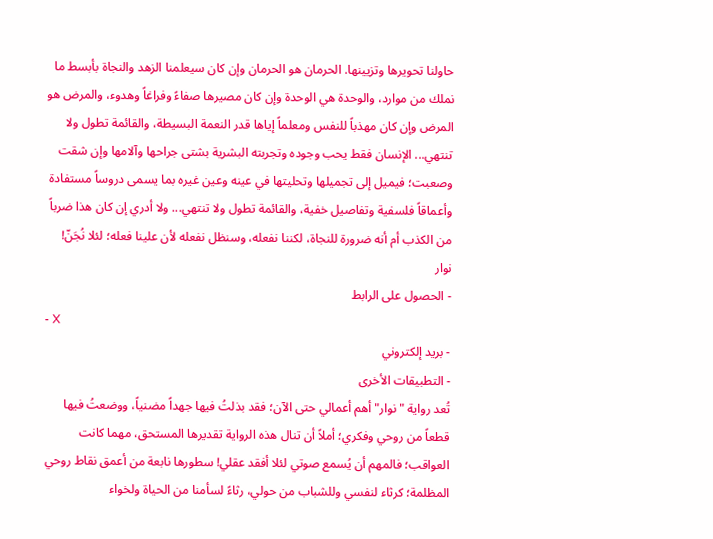حاولنا تحويرها وتزيينها. الحرمان هو الحرمان وإن كان سيعلمنا الزهد والنجاة بأبسط ما نملك من موارد، والوحدة هي الوحدة وإن كان مصيرها صفاءً وفراغاً وهدوء، والمرض هو المرض وإن كان مهذباً للنفس ومعلماً إياها قدر النعمة البسيطة، والقائمة تطول ولا تنتهي... الإنسان فقط يحب وجوده وتجربته البشرية بشتى جراحها وآلامها وإن شقت وصعبت؛ فيميل إلى تجميلها وتحليتها في عينه وعين غيره بما يسمى دروساً مستفادة وأعماقاً فلسفية وتفاصيل خفية، والقائمة تطول ولا تنتهي... ولا أدري إن كان هذا ضرباً من الكذب أم أنه ضرورة للنجاة، لكننا نفعله، وسنظل نفعله لأن علينا فعله؛ لئلا نُجَنّ!
نوار
- الحصول على الرابط
- X
- بريد إلكتروني
- التطبيقات الأخرى
تُعد رواية "نوار" أهم أعمالي حتى الآن؛ فقد بذلتُ فيها جهداً مضنياً، ووضعتُ فيها قطعاً من روحي وفكري؛ أملاً أن تنال هذه الرواية تقديرها المستحق، مهما كانت العواقب؛ فالمهم أن يُسمع صوتي لئلا أفقد عقلي! سطورها نابعة من أعمق نقاط روحي المظلمة؛ كرثاء لنفسي وللشباب من حولي، رثاءً لسأمنا من الحياة ولخواء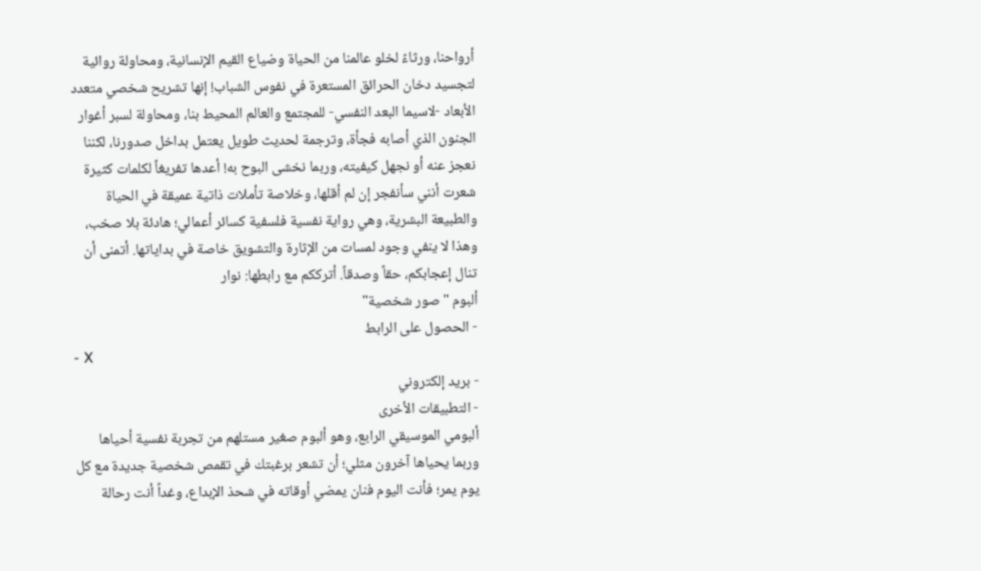أرواحنا، ورثاءً لخلو عالمنا من الحياة وضياع القيم الإنسانية، ومحاولة روائية لتجسيد دخان الحرائق المستعرة في نفوس الشباب! إنها تشريح شخصي متعدد الأبعاد -لاسيما البعد النفسي- للمجتمع والعالم المحيط بنا، ومحاولة لسبر أغوار الجنون الذي أصابه فجأة، وترجمة لحديث طويل يعتمل بداخل صدورنا، لكننا نعجز عنه أو نجهل كيفيته، وربما نخشى البوح به! أعدها تفريغاً لكلمات كثيرة شعرت أنني سأنفجر إن لم أقلها، وخلاصة تأملات ذاتية عميقة في الحياة والطبيعة البشرية، وهي رواية نفسية فلسفية كسائر أعمالي؛ هادئة بلا صخب، وهذا لا ينفي وجود لمسات من الإثارة والتشويق خاصة في بداياتها. أتمنى أن تنال إعجابكم، حقاً وصدقاً. أترككم مع رابطها: نوار
ألبوم "صور شخصية"
- الحصول على الرابط
- X
- بريد إلكتروني
- التطبيقات الأخرى
ألبومي الموسيقي الرابع، وهو ألبوم صغير مستلهم من تجربة نفسية أحياها وربما يحياها آخرون مثلي؛ أن تشعر برغبتك في تقمص شخصية جديدة مع كل يوم يمر؛ فأنت اليوم فنان يمضي أوقاته في شحذ الإبداع، وغداً أنت رحالة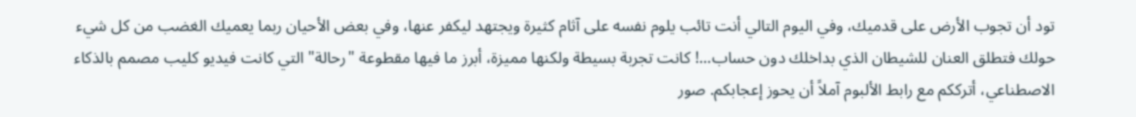تود أن تجوب الأرض على قدميك، وفي اليوم التالي أنت تائب يلوم نفسه على آثام كثيرة ويجتهد ليكفر عنها، وفي بعض الأحيان ربما يعميك الغضب من كل شيء حولك فتطلق العنان للشيطان الذي بداخلك دون حساب...! كانت تجربة بسيطة ولكنها مميزة، أبرز ما فيها مقطوعة "رحالة" التي كانت فيديو كليب مصمم بالذكاء الاصطناعي، أترككم مع رابط الألبوم آملاً أن يحوز إعجابكم. صور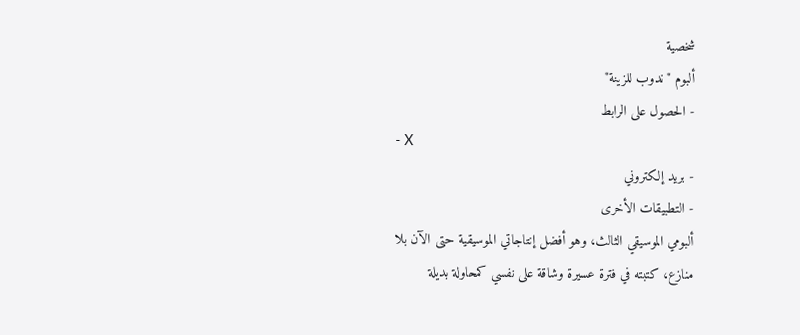شخصية
ألبوم "ندوب للزينة"
- الحصول على الرابط
- X
- بريد إلكتروني
- التطبيقات الأخرى
ألبومي الموسيقي الثالث، وهو أفضل إنتاجاتي الموسيقية حتى الآن بلا منازع، كتبته في فترة عسيرة وشاقة على نفسي كمحاولة بديلة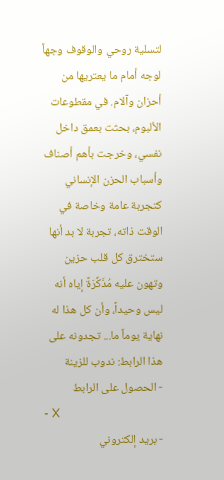لتسلية روحي والوقوف وجهاً لوجه أمام ما يعتريها من أحزان وآلام. في مقطوعات الألبوم، بحثت بعمق داخل نفسي، وخرجت بأهم أصناف وأسباب الحزن الإنساني كتجربة عامة وخاصة في الوقت ذاته، تجربة لا بد أنها ستخترق كل قلب حزين وتهون عليه مُذَكِّرَةً إياه أنه ليس وحيداً، وأن كل هذا له نهاية يوماً ما... تجدونه على هذا الرابط: ندوب للزينة
- الحصول على الرابط
- X
- بريد إلكتروني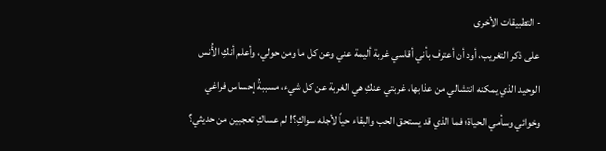- التطبيقات الأخرى
على ذكر التغريب، أود أن أعترف بأني أقاسي غربة أليمة عني وعن كل ما ومن حولي، وأعلم أنكِ الأُنس الوحيد الذي يمكنه انتشالي من عذابها، غربتي عنكِ هي الغربة عن كل شيء، مسببةُ إحساس فراغي وخوائي وسأمي الحياة؛ فما الذي قد يستحق الحب والبقاء حياً لأجله سواكِ؟! لم عساكِ تعجبين من حديثي؟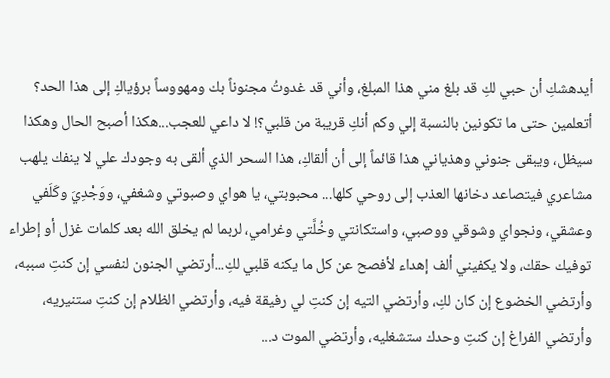أيدهشكِ أن حبي لكِ قد بلغ مني هذا المبلغ، وأني قد غدوتُ مجنوناً بك ومهووساً برؤياكِ إلى هذا الحد؟ أتعلمين حتى ما تكونين بالنسبة إلي وكم أنكِ قريبة من قلبي؟! لا داعي للعجب...هكذا أصبح الحال وهكذا سيظل، ويبقى جنوني وهذياني هذا قائماً إلى أن ألقاكِ، هذا السحر الذي ألقى به وجودك علي لا ينفك يلهب مشاعري فيتصاعد دخانها العذب إلى روحي كلها... محبوبتي، يا هواي وصبوتي وشغفي، ووَجْدِيَ وكَلَفي وعشقي، ونجواي وشوقي ووصبي، واستكانتي وخُلَّتي وغرامي، لربما لم يخلق الله بعد كلمات غزل أو إطراء توفيك حقك، ولا يكفيني ألف إهداء لأفصح عن كل ما يكنه قلبي لكِ...أرتضي الجنون لنفسي إن كنتِ سببه، وأرتضي الخضوع إن كان لكِ، وأرتضي التيه إن كنتِ لي رفيقة فيه، وأرتضي الظلام إن كنتِ ستنيريه، وأرتضي الفراغ إن كنتِ وحدك ستشغليه، وأرتضي الموت د...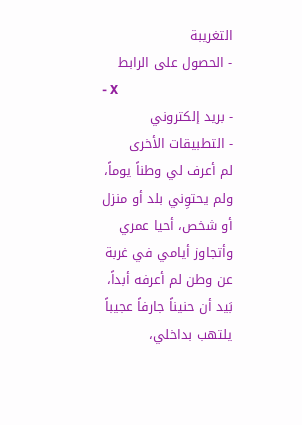التغريبة
- الحصول على الرابط
- X
- بريد إلكتروني
- التطبيقات الأخرى
لم أعرف لي وطناً يوماً، ولم يحتوِني بلد أو منزل أو شخص، أحيا عمري وأتجاوز أيامي في غربة عن وطن لم أعرفه أبداً، بَيد أن حنيناً جارفاً عجيباً يلتهب بداخلي،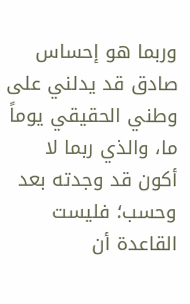وربما هو إحساس صادق قد يدلني على وطني الحقيقي يوماً ما، والذي ربما لا أكون قد وجدته بعد وحسب؛ فليست القاعدة أن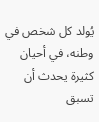يُولد كل شخص في وطنه، في أحيان كثيرة يحدث أن تسبق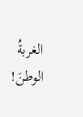الغربةُ الوطنَ!